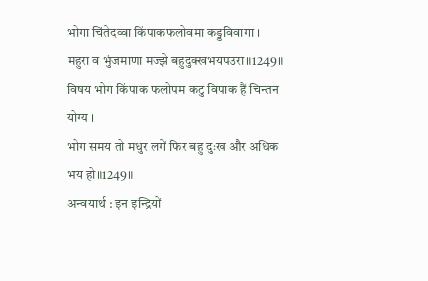भोगा चिंतेदव्वा किंपाकफलोवमा कड्डविवागा ।
महुरा व भुंजमाणा मज्झे बहुदुक्खभयपउरा॥1249॥
विषय भोग किंपाक फलोपम कटु विपाक हैं चिन्तन योग्य ।
भोग समय तो मधुर लगें फिर बहु दुःख और अधिक भय हो॥1249॥
अन्वयार्थ : इन इन्द्रियों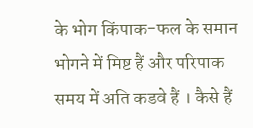के भोग किंपाक-फल के समान भोगने में मिष्ट हैं और परिपाक समय में अति कडवे हैं । कैसे हैं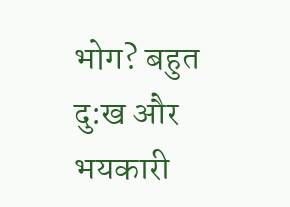भोग? बहुत दु:ख और भयकारी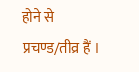होने से प्रचण्ड/तीव्र हैं ।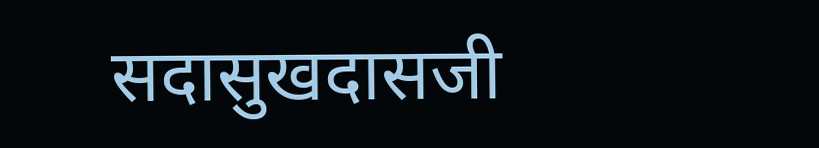सदासुखदासजी